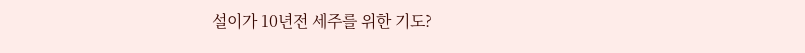설이가 10년전 세주를 위한 기도?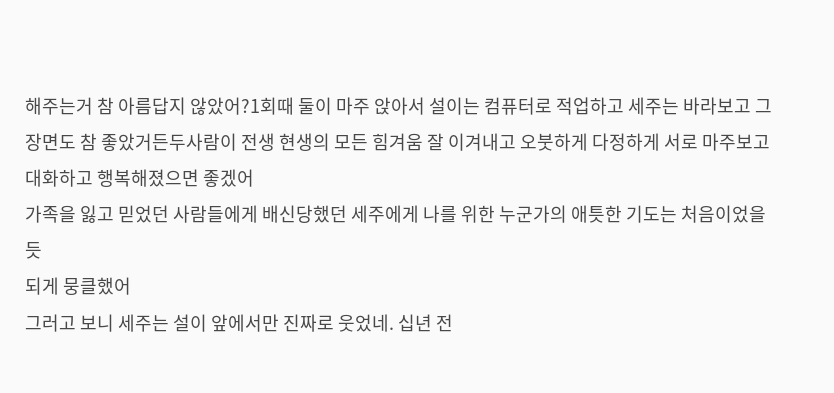해주는거 참 아름답지 않았어?1회때 둘이 마주 앉아서 설이는 컴퓨터로 적업하고 세주는 바라보고 그장면도 참 좋았거든두사람이 전생 현생의 모든 힘겨움 잘 이겨내고 오붓하게 다정하게 서로 마주보고 대화하고 행복해졌으면 좋겠어
가족을 잃고 믿었던 사람들에게 배신당했던 세주에게 나를 위한 누군가의 애틋한 기도는 처음이었을듯
되게 뭉클했어
그러고 보니 세주는 설이 앞에서만 진짜로 웃었네. 십년 전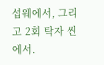섭웨에서, 그리고 2회 탁자 씬에서.